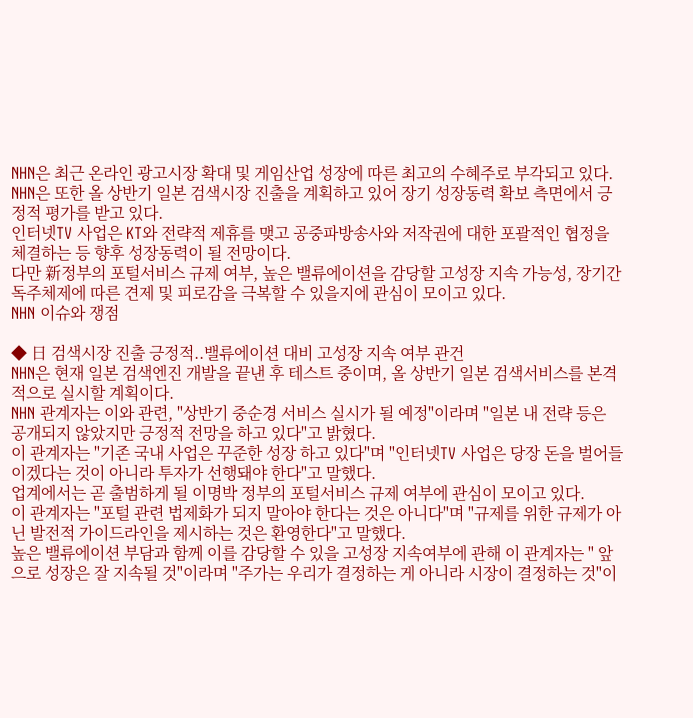NHN은 최근 온라인 광고시장 확대 및 게임산업 성장에 따른 최고의 수혜주로 부각되고 있다.
NHN은 또한 올 상반기 일본 검색시장 진출을 계획하고 있어 장기 성장동력 확보 측면에서 긍정적 평가를 받고 있다.
인터넷TV 사업은 KT와 전략적 제휴를 맺고 공중파방송사와 저작권에 대한 포괄적인 협정을 체결하는 등 향후 성장동력이 될 전망이다.
다만 新정부의 포털서비스 규제 여부, 높은 밸류에이션을 감당할 고성장 지속 가능성, 장기간 독주체제에 따른 견제 및 피로감을 극복할 수 있을지에 관심이 모이고 있다.
NHN 이슈와 쟁점

◆ 日 검색시장 진출 긍정적..밸류에이션 대비 고성장 지속 여부 관건
NHN은 현재 일본 검색엔진 개발을 끝낸 후 테스트 중이며, 올 상반기 일본 검색서비스를 본격적으로 실시할 계획이다.
NHN 관계자는 이와 관련, "상반기 중순경 서비스 실시가 될 예정"이라며 "일본 내 전략 등은 공개되지 않았지만 긍정적 전망을 하고 있다"고 밝혔다.
이 관계자는 "기존 국내 사업은 꾸준한 성장 하고 있다"며 "인터넷TV 사업은 당장 돈을 벌어들이겠다는 것이 아니라 투자가 선행돼야 한다"고 말했다.
업계에서는 곧 출범하게 될 이명박 정부의 포털서비스 규제 여부에 관심이 모이고 있다.
이 관계자는 "포털 관련 법제화가 되지 말아야 한다는 것은 아니다"며 "규제를 위한 규제가 아닌 발전적 가이드라인을 제시하는 것은 환영한다"고 말했다.
높은 밸류에이션 부담과 함께 이를 감당할 수 있을 고성장 지속여부에 관해 이 관계자는 " 앞으로 성장은 잘 지속될 것"이라며 "주가는 우리가 결정하는 게 아니라 시장이 결정하는 것"이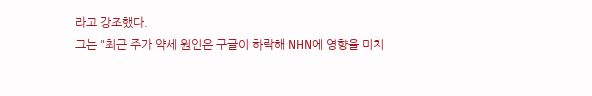라고 강조했다.
그는 "최근 주가 약세 원인은 구글이 하락해 NHN에 영향을 미치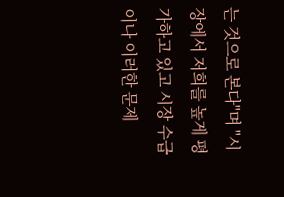는 것으로 본다"며 "시장에서 저희를 높게 평가하고 있고 시장 수급이나 이러한 문제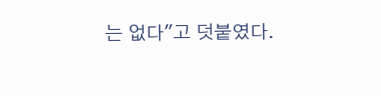는 없다"고 덧붙였다.